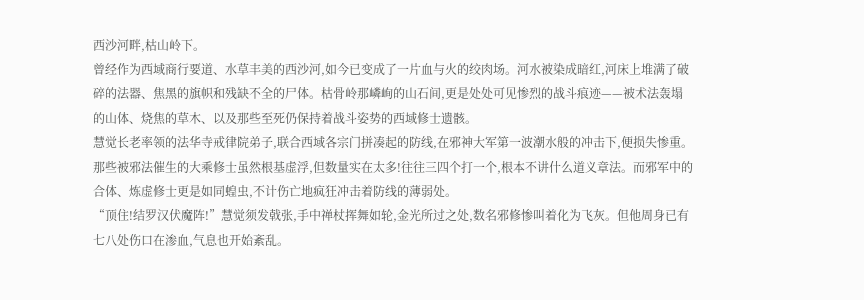西沙河畔,枯山岭下。
曾经作为西域商行要道、水草丰美的西沙河,如今已变成了一片血与火的绞肉场。河水被染成暗红,河床上堆满了破碎的法器、焦黑的旗帜和残缺不全的尸体。枯骨岭那嶙峋的山石间,更是处处可见惨烈的战斗痕迹——被术法轰塌的山体、烧焦的草木、以及那些至死仍保持着战斗姿势的西域修士遗骸。
慧觉长老率领的法华寺戒律院弟子,联合西域各宗门拼凑起的防线,在邪神大军第一波潮水般的冲击下,便损失惨重。那些被邪法催生的大乘修士虽然根基虚浮,但数量实在太多!往往三四个打一个,根本不讲什么道义章法。而邪军中的合体、炼虚修士更是如同蝗虫,不计伤亡地疯狂冲击着防线的薄弱处。
“顶住!结罗汉伏魔阵!”慧觉须发戟张,手中禅杖挥舞如轮,金光所过之处,数名邪修惨叫着化为飞灰。但他周身已有七八处伤口在渗血,气息也开始紊乱。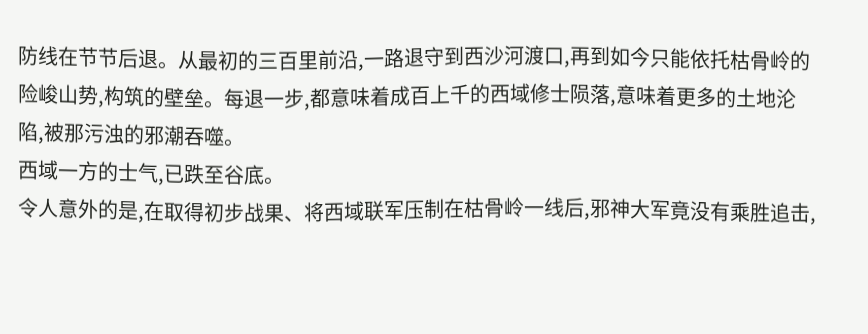防线在节节后退。从最初的三百里前沿,一路退守到西沙河渡口,再到如今只能依托枯骨岭的险峻山势,构筑的壁垒。每退一步,都意味着成百上千的西域修士陨落,意味着更多的土地沦陷,被那污浊的邪潮吞噬。
西域一方的士气,已跌至谷底。
令人意外的是,在取得初步战果、将西域联军压制在枯骨岭一线后,邪神大军竟没有乘胜追击,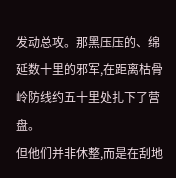发动总攻。那黑压压的、绵延数十里的邪军,在距离枯骨岭防线约五十里处扎下了营盘。
但他们并非休整,而是在刮地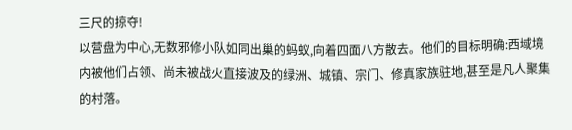三尺的掠夺!
以营盘为中心,无数邪修小队如同出巢的蚂蚁,向着四面八方散去。他们的目标明确:西域境内被他们占领、尚未被战火直接波及的绿洲、城镇、宗门、修真家族驻地,甚至是凡人聚集的村落。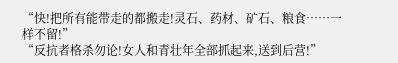“快!把所有能带走的都搬走!灵石、药材、矿石、粮食……一样不留!”
“反抗者格杀勿论!女人和青壮年全部抓起来,送到后营!”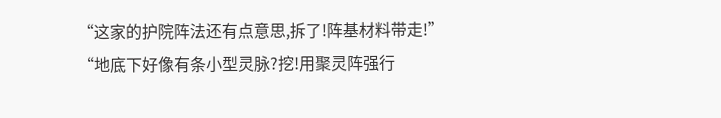“这家的护院阵法还有点意思,拆了!阵基材料带走!”
“地底下好像有条小型灵脉?挖!用聚灵阵强行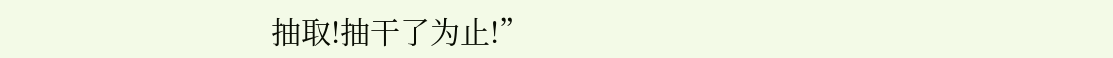抽取!抽干了为止!”